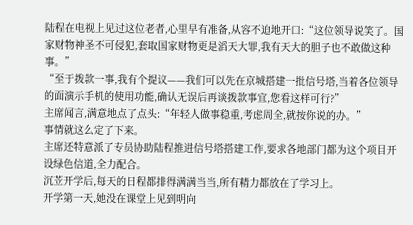陆程在电视上见过这位老者,心里早有准备,从容不迫地开口:“这位领导说笑了。国家财物神圣不可侵犯,套取国家财物更是滔天大罪,我有天大的胆子也不敢做这种事。”
“至于拨款一事,我有个提议——我们可以先在京城搭建一批信号塔,当着各位领导的面演示手机的使用功能,确认无误后再谈拨款事宜,您看这样可行?”
主席闻言,满意地点了点头:“年轻人做事稳重,考虑周全,就按你说的办。”
事情就这么定了下来。
主席还特意派了专员协助陆程推进信号塔搭建工作,要求各地部门都为这个项目开设绿色信道,全力配合。
沉苙开学后,每天的日程都排得满满当当,所有精力都放在了学习上。
开学第一天,她没在课堂上见到明向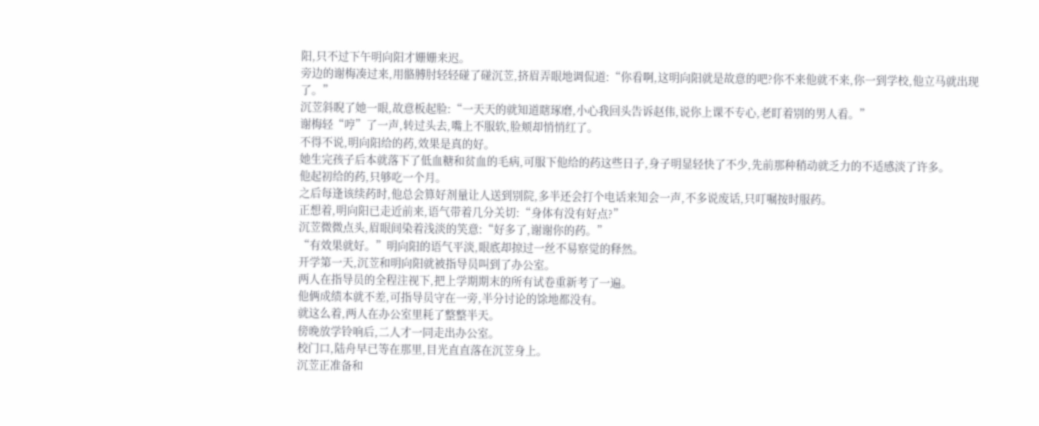阳,只不过下午明向阳才姗姗来迟。
旁边的谢梅凑过来,用骼膊肘轻轻碰了碰沉苙,挤眉弄眼地调侃道:“你看啊,这明向阳就是故意的吧?你不来他就不来,你一到学校,他立马就出现了。”
沉苙斜睨了她一眼,故意板起脸:“一天天的就知道瞎琢磨,小心我回头告诉赵伟,说你上课不专心,老盯着别的男人看。”
谢梅轻“哼”了一声,转过头去,嘴上不服软,脸颊却悄悄红了。
不得不说,明向阳给的药,效果是真的好。
她生完孩子后本就落下了低血糖和贫血的毛病,可服下他给的药这些日子,身子明显轻快了不少,先前那种稍动就乏力的不适感淡了许多。
他起初给的药,只够吃一个月。
之后每逢该续药时,他总会算好剂量让人送到别院,多半还会打个电话来知会一声,不多说废话,只叮嘱按时服药。
正想着,明向阳已走近前来,语气带着几分关切:“身体有没有好点?”
沉苙微微点头,眉眼间染着浅淡的笑意:“好多了,谢谢你的药。”
“有效果就好。”明向阳的语气平淡,眼底却掠过一丝不易察觉的释然。
开学第一天,沉苙和明向阳就被指导员叫到了办公室。
两人在指导员的全程注视下,把上学期期末的所有试卷重新考了一遍。
他俩成绩本就不差,可指导员守在一旁,半分讨论的馀地都没有。
就这么着,两人在办公室里耗了整整半天。
傍晚放学铃响后,二人才一同走出办公室。
校门口,陆舟早已等在那里,目光直直落在沉苙身上。
沉苙正准备和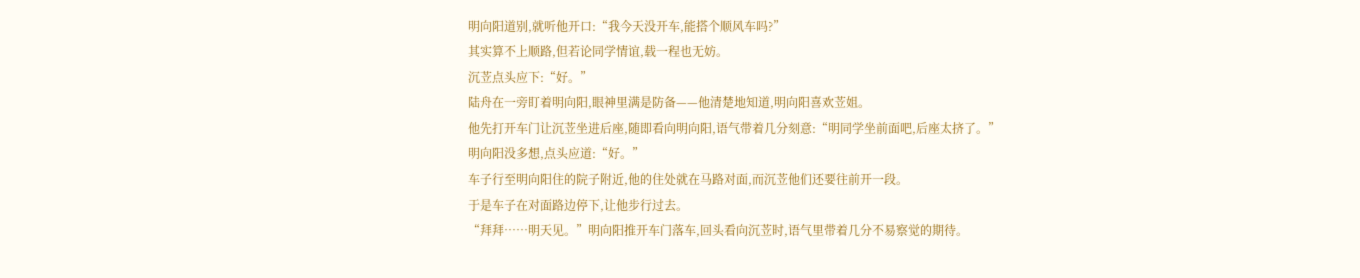明向阳道别,就听他开口:“我今天没开车,能搭个顺风车吗?”
其实算不上顺路,但若论同学情谊,载一程也无妨。
沉苙点头应下:“好。”
陆舟在一旁盯着明向阳,眼神里满是防备——他清楚地知道,明向阳喜欢苙姐。
他先打开车门让沉苙坐进后座,随即看向明向阳,语气带着几分刻意:“明同学坐前面吧,后座太挤了。”
明向阳没多想,点头应道:“好。”
车子行至明向阳住的院子附近,他的住处就在马路对面,而沉苙他们还要往前开一段。
于是车子在对面路边停下,让他步行过去。
“拜拜……明天见。”明向阳推开车门落车,回头看向沉苙时,语气里带着几分不易察觉的期待。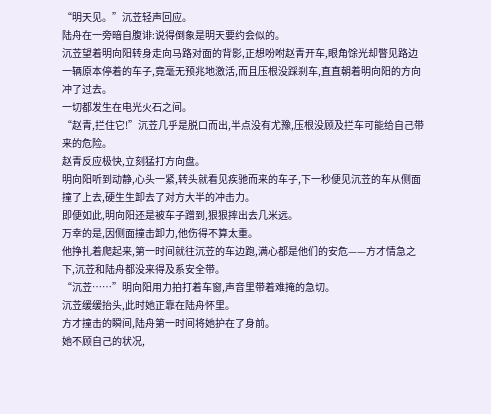“明天见。”沉苙轻声回应。
陆舟在一旁暗自腹诽:说得倒象是明天要约会似的。
沉苙望着明向阳转身走向马路对面的背影,正想吩咐赵青开车,眼角馀光却瞥见路边一辆原本停着的车子,竟毫无预兆地激活,而且压根没踩刹车,直直朝着明向阳的方向冲了过去。
一切都发生在电光火石之间。
“赵青,拦住它!”沉苙几乎是脱口而出,半点没有尤豫,压根没顾及拦车可能给自己带来的危险。
赵青反应极快,立刻猛打方向盘。
明向阳听到动静,心头一紧,转头就看见疾驰而来的车子,下一秒便见沉苙的车从侧面撞了上去,硬生生卸去了对方大半的冲击力。
即便如此,明向阳还是被车子蹭到,狠狠摔出去几米远。
万幸的是,因侧面撞击卸力,他伤得不算太重。
他挣扎着爬起来,第一时间就往沉苙的车边跑,满心都是他们的安危——方才情急之下,沉苙和陆舟都没来得及系安全带。
“沉苙……”明向阳用力拍打着车窗,声音里带着难掩的急切。
沉苙缓缓抬头,此时她正靠在陆舟怀里。
方才撞击的瞬间,陆舟第一时间将她护在了身前。
她不顾自己的状况,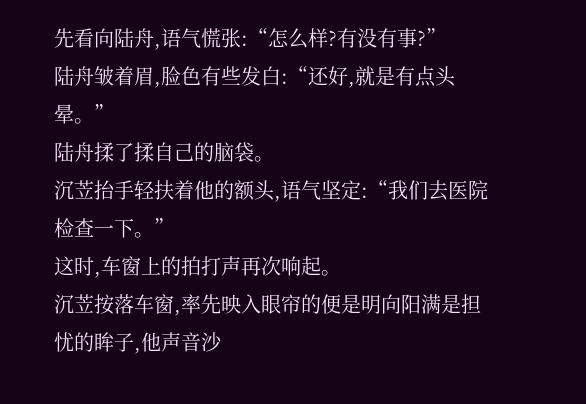先看向陆舟,语气慌张:“怎么样?有没有事?”
陆舟皱着眉,脸色有些发白:“还好,就是有点头晕。”
陆舟揉了揉自己的脑袋。
沉苙抬手轻扶着他的额头,语气坚定:“我们去医院检查一下。”
这时,车窗上的拍打声再次响起。
沉苙按落车窗,率先映入眼帘的便是明向阳满是担忧的眸子,他声音沙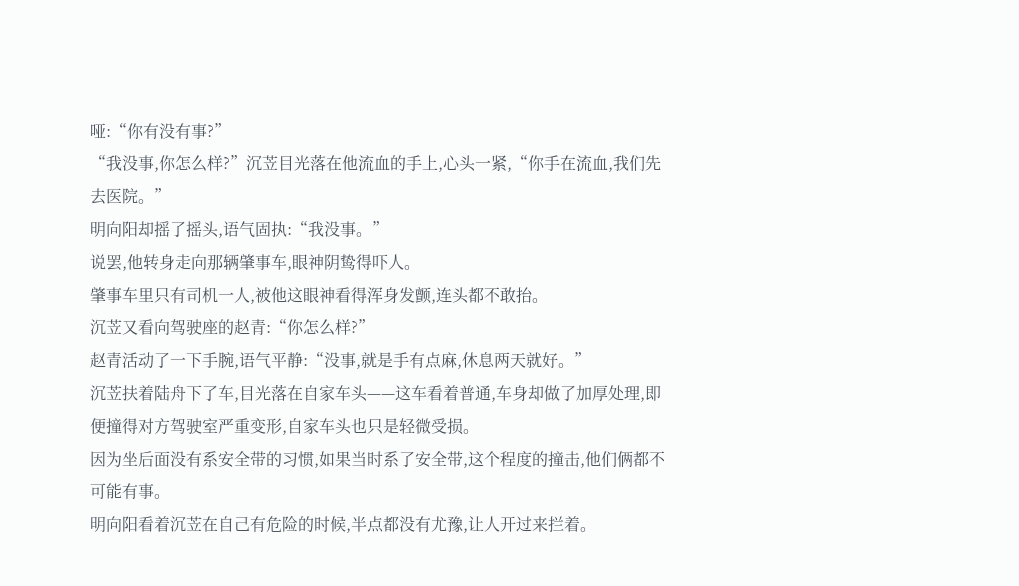哑:“你有没有事?”
“我没事,你怎么样?”沉苙目光落在他流血的手上,心头一紧,“你手在流血,我们先去医院。”
明向阳却摇了摇头,语气固执:“我没事。”
说罢,他转身走向那辆肇事车,眼神阴鸷得吓人。
肇事车里只有司机一人,被他这眼神看得浑身发颤,连头都不敢抬。
沉苙又看向驾驶座的赵青:“你怎么样?”
赵青活动了一下手腕,语气平静:“没事,就是手有点麻,休息两天就好。”
沉苙扶着陆舟下了车,目光落在自家车头——这车看着普通,车身却做了加厚处理,即便撞得对方驾驶室严重变形,自家车头也只是轻微受损。
因为坐后面没有系安全带的习惯,如果当时系了安全带,这个程度的撞击,他们俩都不可能有事。
明向阳看着沉苙在自己有危险的时候,半点都没有尤豫,让人开过来拦着。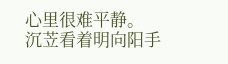心里很难平静。
沉苙看着明向阳手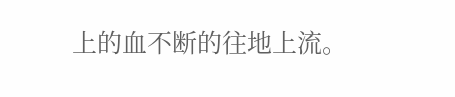上的血不断的往地上流。